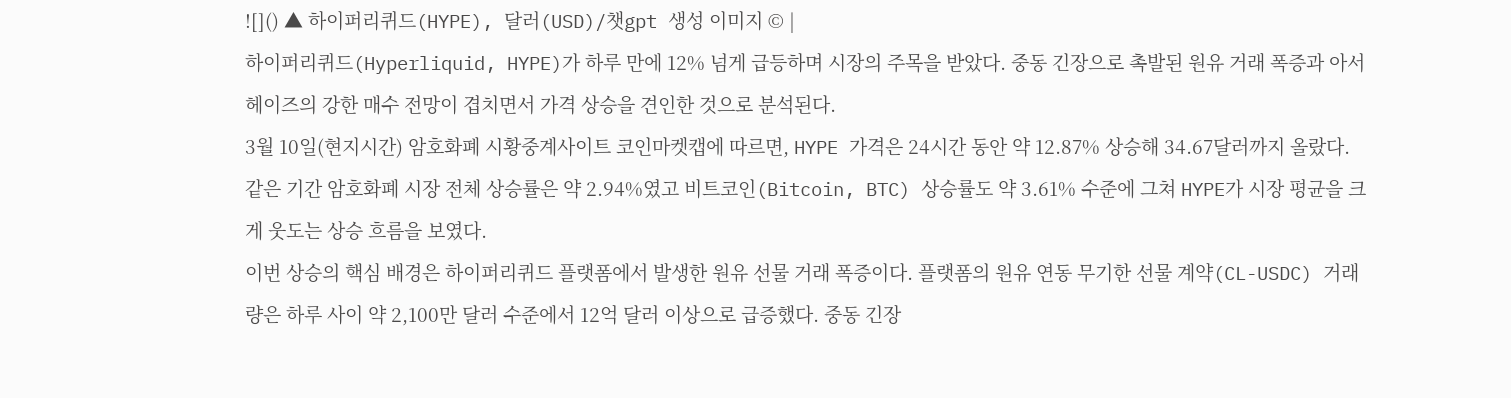![]() ▲ 하이퍼리퀴드(HYPE), 달러(USD)/챗gpt 생성 이미지 © |
하이퍼리퀴드(Hyperliquid, HYPE)가 하루 만에 12% 넘게 급등하며 시장의 주목을 받았다. 중동 긴장으로 촉발된 원유 거래 폭증과 아서 헤이즈의 강한 매수 전망이 겹치면서 가격 상승을 견인한 것으로 분석된다.
3월 10일(현지시간) 암호화폐 시황중계사이트 코인마켓캡에 따르면, HYPE 가격은 24시간 동안 약 12.87% 상승해 34.67달러까지 올랐다. 같은 기간 암호화폐 시장 전체 상승률은 약 2.94%였고 비트코인(Bitcoin, BTC) 상승률도 약 3.61% 수준에 그쳐 HYPE가 시장 평균을 크게 웃도는 상승 흐름을 보였다.
이번 상승의 핵심 배경은 하이퍼리퀴드 플랫폼에서 발생한 원유 선물 거래 폭증이다. 플랫폼의 원유 연동 무기한 선물 계약(CL-USDC) 거래량은 하루 사이 약 2,100만 달러 수준에서 12억 달러 이상으로 급증했다. 중동 긴장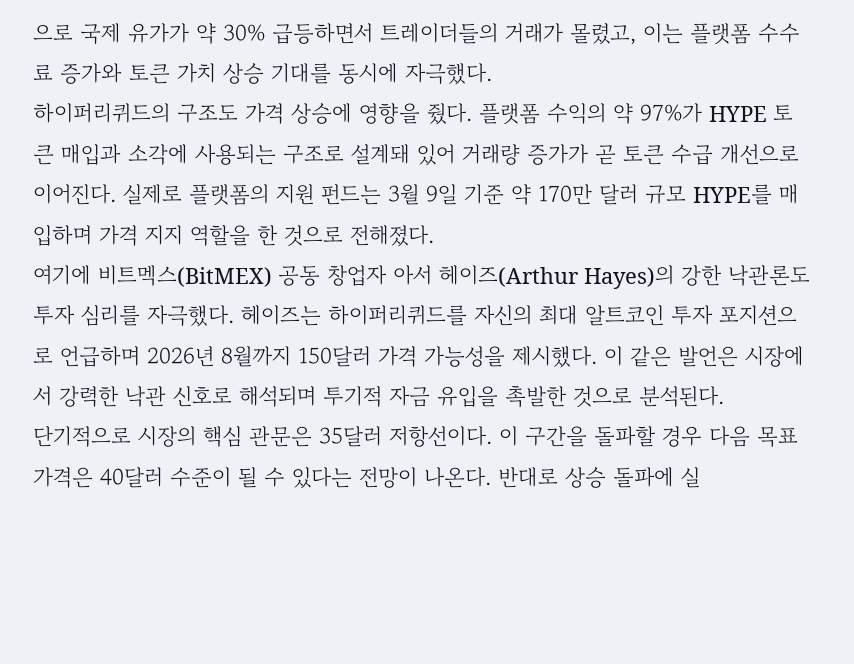으로 국제 유가가 약 30% 급등하면서 트레이더들의 거래가 몰렸고, 이는 플랫폼 수수료 증가와 토큰 가치 상승 기대를 동시에 자극했다.
하이퍼리퀴드의 구조도 가격 상승에 영향을 줬다. 플랫폼 수익의 약 97%가 HYPE 토큰 매입과 소각에 사용되는 구조로 설계돼 있어 거래량 증가가 곧 토큰 수급 개선으로 이어진다. 실제로 플랫폼의 지원 펀드는 3월 9일 기준 약 170만 달러 규모 HYPE를 매입하며 가격 지지 역할을 한 것으로 전해졌다.
여기에 비트멕스(BitMEX) 공동 창업자 아서 헤이즈(Arthur Hayes)의 강한 낙관론도 투자 심리를 자극했다. 헤이즈는 하이퍼리퀴드를 자신의 최대 알트코인 투자 포지션으로 언급하며 2026년 8월까지 150달러 가격 가능성을 제시했다. 이 같은 발언은 시장에서 강력한 낙관 신호로 해석되며 투기적 자금 유입을 촉발한 것으로 분석된다.
단기적으로 시장의 핵심 관문은 35달러 저항선이다. 이 구간을 돌파할 경우 다음 목표 가격은 40달러 수준이 될 수 있다는 전망이 나온다. 반대로 상승 돌파에 실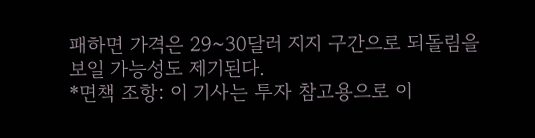패하면 가격은 29~30달러 지지 구간으로 되돌림을 보일 가능성도 제기된다.
*면책 조항: 이 기사는 투자 참고용으로 이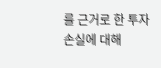를 근거로 한 투자 손실에 대해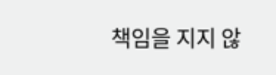책임을 지지 않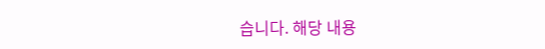습니다. 해당 내용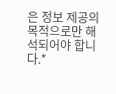은 정보 제공의 목적으로만 해석되어야 합니다.*